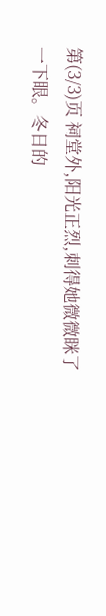第(3/3)页 祠堂外,阳光正烈,刺得她微微眯了一下眼。冬日的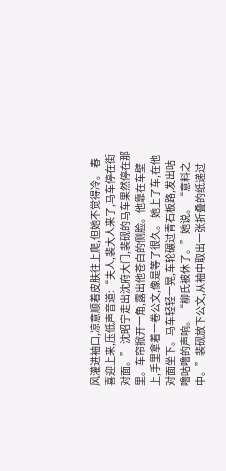风灌进袖口,凉意顺着皮肤往上爬,但她不觉得冷。 春喜迎上来,压低声音道:“夫人,裴大人来了,马车停在街对面。” 沈昭宁走出沈府大门,裴砚的马车果然停在那里。车帘掀开一角,露出他苍白的侧脸。他靠在车壁上,手里拿着一卷公文,像是等了很久。 她上了车,在他对面坐下。马车轻轻一晃,车轮碾过青石板路,发出咕噜咕噜的声响。 “柳氏被休了。”她说。 “意料之中。”裴砚放下公文,从袖中取出一张折叠的纸递过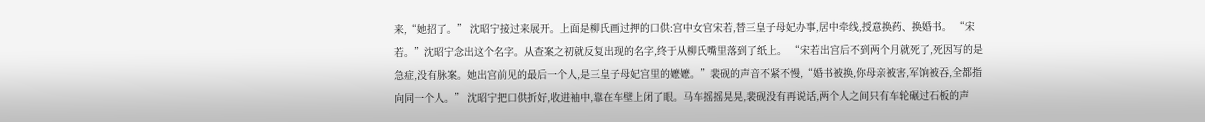来,“她招了。” 沈昭宁接过来展开。上面是柳氏画过押的口供:宫中女官宋若,替三皇子母妃办事,居中牵线,授意换药、换婚书。 “宋若。”沈昭宁念出这个名字。从查案之初就反复出现的名字,终于从柳氏嘴里落到了纸上。 “宋若出宫后不到两个月就死了,死因写的是急症,没有脉案。她出宫前见的最后一个人,是三皇子母妃宫里的嬷嬷。”裴砚的声音不紧不慢,“婚书被换,你母亲被害,军饷被吞,全都指向同一个人。” 沈昭宁把口供折好,收进袖中,靠在车壁上闭了眼。马车摇摇晃晃,裴砚没有再说话,两个人之间只有车轮碾过石板的声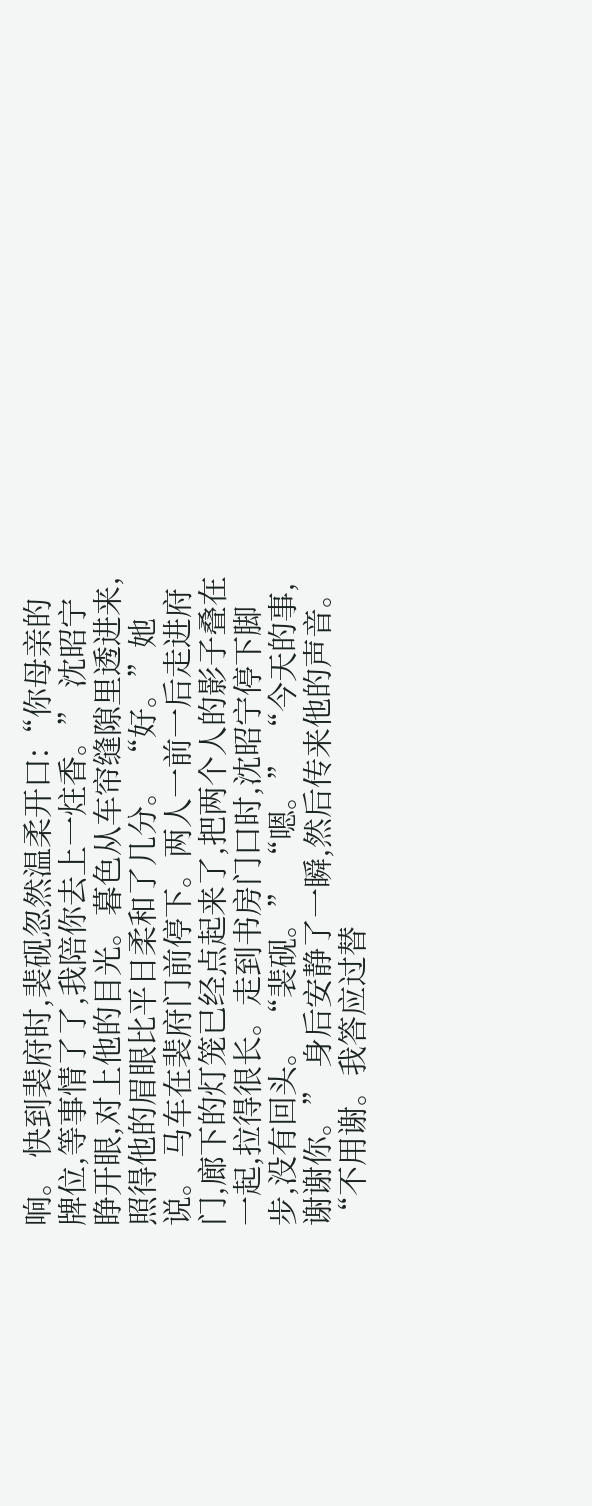响。 快到裴府时,裴砚忽然温柔开口:“你母亲的牌位,等事情了了,我陪你去上一炷香。” 沈昭宁睁开眼,对上他的目光。暮色从车帘缝隙里透进来,照得他的眉眼比平日柔和了几分。 “好。”她说。 马车在裴府门前停下。两人一前一后走进府门,廊下的灯笼已经点起来了,把两个人的影子叠在一起,拉得很长。走到书房门口时,沈昭宁停下脚步,没有回头。 “裴砚。” “嗯。” “今天的事,谢谢你。” 身后安静了一瞬,然后传来他的声音。 “不用谢。我答应过替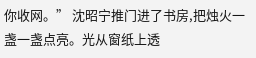你收网。” 沈昭宁推门进了书房,把烛火一盏一盏点亮。光从窗纸上透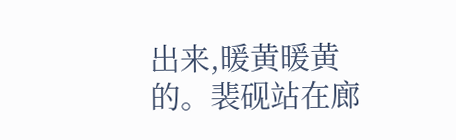出来,暖黄暖黄的。裴砚站在廊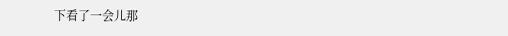下看了一会儿那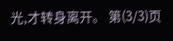光,才转身离开。 第(3/3)页